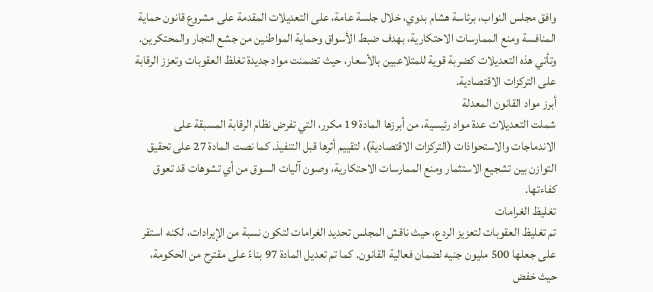وافق مجلس النواب، برئاسة هشام بدوي، خلال جلسة عامة، على التعديلات المقدمة على مشروع قانون حماية المنافسة ومنع الممارسات الاحتكارية، بهدف ضبط الأسواق وحماية المواطنين من جشع التجار والمحتكرين. وتأتي هذه التعديلات كضربة قوية للمتلاعبين بالأسعار، حيث تضمنت مواد جديدة تغلظ العقوبات وتعزز الرقابة على التركزات الاقتصادية.
أبرز مواد القانون المعدلة
شملت التعديلات عدة مواد رئيسية، من أبرزها المادة 19 مكرر، التي تفرض نظام الرقابة المسبقة على الاندماجات والاستحواذات (التركزات الاقتصادية)، لتقييم أثرها قبل التنفيذ. كما نصت المادة 27 على تحقيق التوازن بين تشجيع الاستثمار ومنع الممارسات الاحتكارية، وصون آليات السوق من أي تشوهات قد تعوق كفاءتها.
تغليظ الغرامات
تم تغليظ العقوبات لتعزيز الردع، حيث ناقش المجلس تحديد الغرامات لتكون نسبة من الإيرادات، لكنه استقر على جعلها 500 مليون جنيه لضمان فعالية القانون. كما تم تعديل المادة 97 بناءً على مقترح من الحكومة، حيث خفض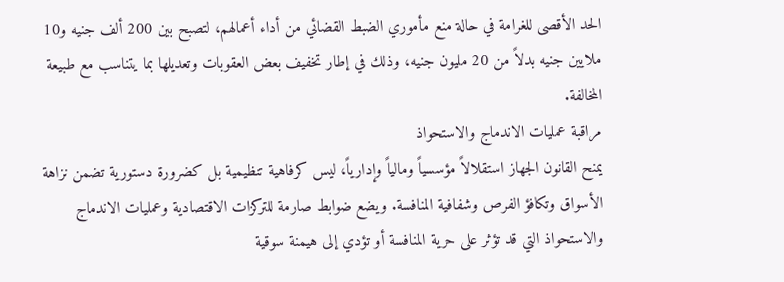الحد الأقصى للغرامة في حالة منع مأموري الضبط القضائي من أداء أعمالهم، لتصبح بين 200 ألف جنيه و10 ملايين جنيه بدلاً من 20 مليون جنيه، وذلك في إطار تخفيف بعض العقوبات وتعديلها بما يتناسب مع طبيعة المخالفة.
مراقبة عمليات الاندماج والاستحواذ
يمنح القانون الجهاز استقلالاً مؤسسياً ومالياً وإدارياً، ليس كرفاهية تنظيمية بل كضرورة دستورية تضمن نزاهة الأسواق وتكافؤ الفرص وشفافية المنافسة. ويضع ضوابط صارمة للتركزات الاقتصادية وعمليات الاندماج والاستحواذ التي قد تؤثر على حرية المنافسة أو تؤدي إلى هيمنة سوقية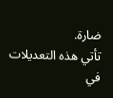ضارة.
تأتي هذه التعديلات في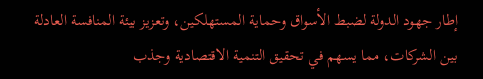إطار جهود الدولة لضبط الأسواق وحماية المستهلكين، وتعزيز بيئة المنافسة العادلة بين الشركات، مما يسهم في تحقيق التنمية الاقتصادية وجذب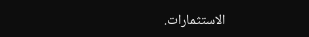الاستثمارات.